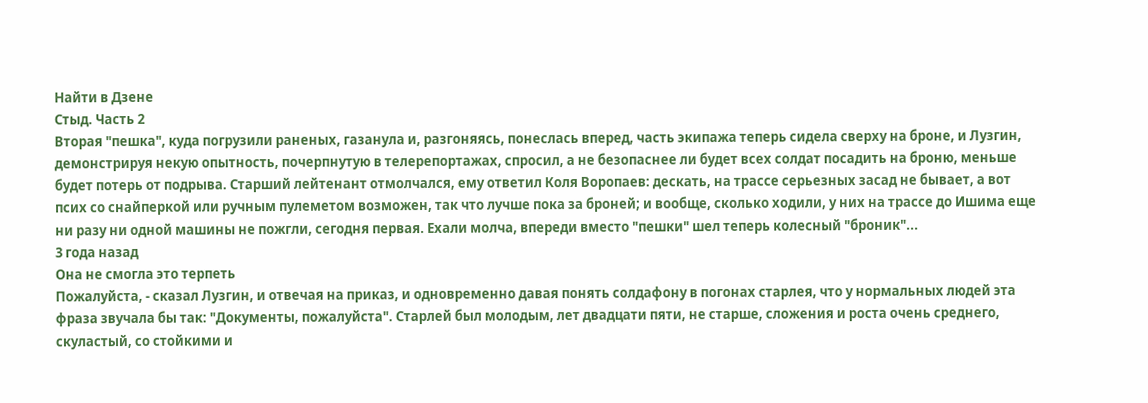Найти в Дзене
Стыд. Часть 2
Вторая "пешка", куда погрузили раненых, газанула и, разгоняясь, понеслась вперед, часть экипажа теперь сидела сверху на броне, и Лузгин, демонстрируя некую опытность, почерпнутую в телерепортажах, спросил, а не безопаснее ли будет всех солдат посадить на броню, меньше будет потерь от подрыва. Старший лейтенант отмолчался, ему ответил Коля Воропаев: дескать, на трассе серьезных засад не бывает, а вот псих со снайперкой или ручным пулеметом возможен, так что лучше пока за броней; и вообще, сколько ходили, у них на трассе до Ишима еще ни разу ни одной машины не пожгли, сегодня первая. Ехали молча, впереди вместо "пешки" шел теперь колесный "броник"...
3 года назад
Она не смогла это терпеть
Пожалуйста, - сказал Лузгин, и отвечая на приказ, и одновременно давая понять солдафону в погонах старлея, что у нормальных людей эта фраза звучала бы так: "Документы, пожалуйста". Старлей был молодым, лет двадцати пяти, не старше, сложения и роста очень среднего, скуластый, со стойкими и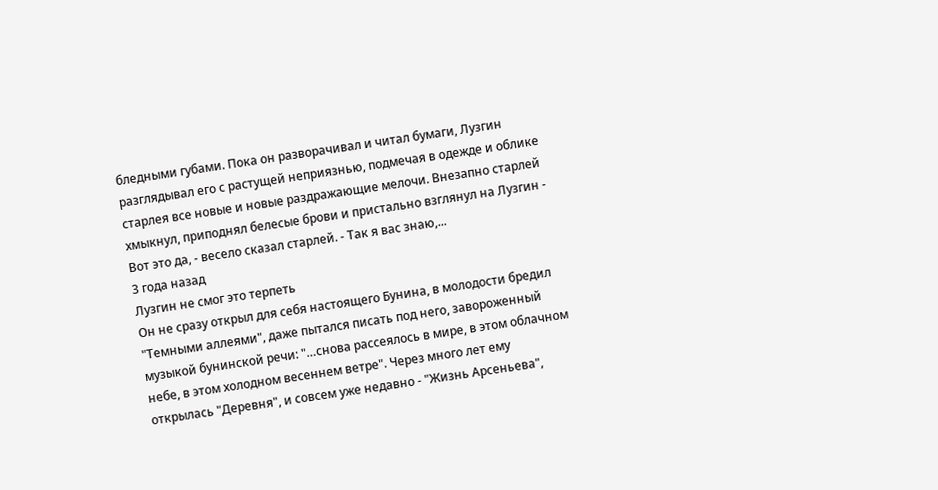бледными губами. Пока он разворачивал и читал бумаги, Лузгин разглядывал его с растущей неприязнью, подмечая в одежде и облике старлея все новые и новые раздражающие мелочи. Внезапно старлей хмыкнул, приподнял белесые брови и пристально взглянул на Лузгин - Вот это да, - весело сказал старлей. - Так я вас знаю,...
3 года назад
Лузгин не смог это терпеть
Он не сразу открыл для себя настоящего Бунина, в молодости бредил "Темными аллеями", даже пытался писать под него, завороженный музыкой бунинской речи: "…снова рассеялось в мире, в этом облачном небе, в этом холодном весеннем ветре". Через много лет ему открылась "Деревня", и совсем уже недавно - "Жизнь Арсеньева",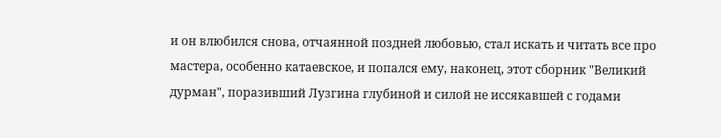и он влюбился снова, отчаянной поздней любовью, стал искать и читать все про мастера, особенно катаевское, и попался ему, наконец, этот сборник "Великий дурман", поразивший Лузгина глубиной и силой не иссякавшей с годами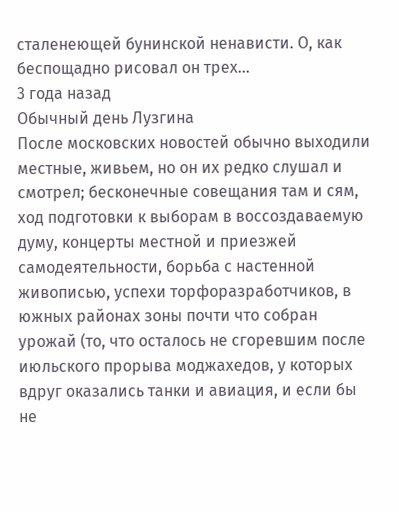сталенеющей бунинской ненависти. О, как беспощадно рисовал он трех...
3 года назад
Обычный день Лузгина
После московских новостей обычно выходили местные, живьем, но он их редко слушал и смотрел; бесконечные совещания там и сям, ход подготовки к выборам в воссоздаваемую думу, концерты местной и приезжей самодеятельности, борьба с настенной живописью, успехи торфоразработчиков, в южных районах зоны почти что собран урожай (то, что осталось не сгоревшим после июльского прорыва моджахедов, у которых вдруг оказались танки и авиация, и если бы не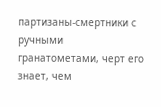партизаны-смертники с ручными гранатометами, черт его знает, чем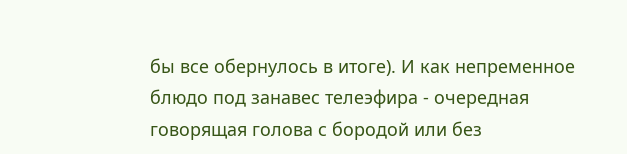бы все обернулось в итоге). И как непременное блюдо под занавес телеэфира - очередная говорящая голова с бородой или без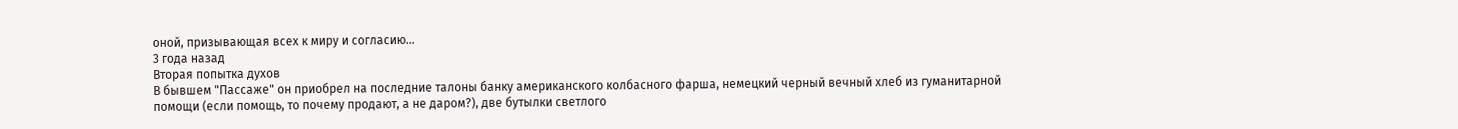оной, призывающая всех к миру и согласию...
3 года назад
Вторая попытка духов
В бывшем "Пассаже" он приобрел на последние талоны банку американского колбасного фарша, немецкий черный вечный хлеб из гуманитарной помощи (если помощь, то почему продают, а не даром?), две бутылки светлого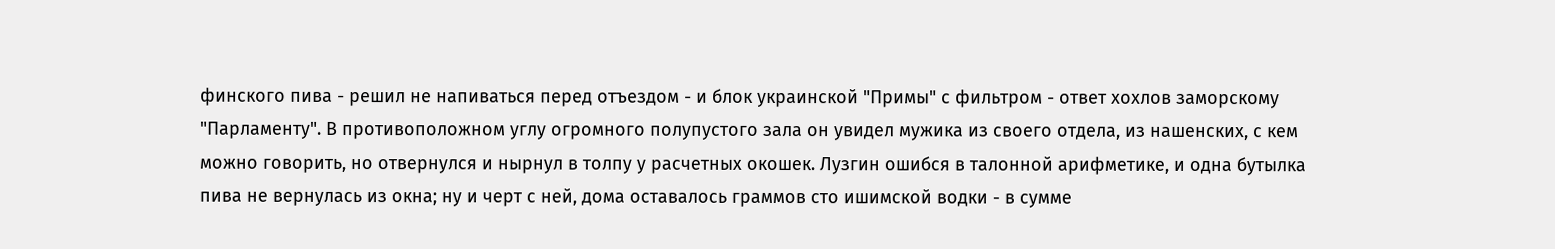финского пива - решил не напиваться перед отъездом - и блок украинской "Примы" с фильтром - ответ хохлов заморскому "Парламенту". В противоположном углу огромного полупустого зала он увидел мужика из своего отдела, из нашенских, с кем можно говорить, но отвернулся и нырнул в толпу у расчетных окошек. Лузгин ошибся в талонной арифметике, и одна бутылка пива не вернулась из окна; ну и черт с ней, дома оставалось граммов сто ишимской водки - в сумме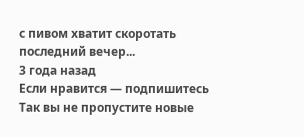с пивом хватит скоротать последний вечер...
3 года назад
Если нравится — подпишитесь
Так вы не пропустите новые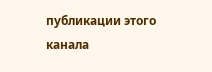публикации этого канала